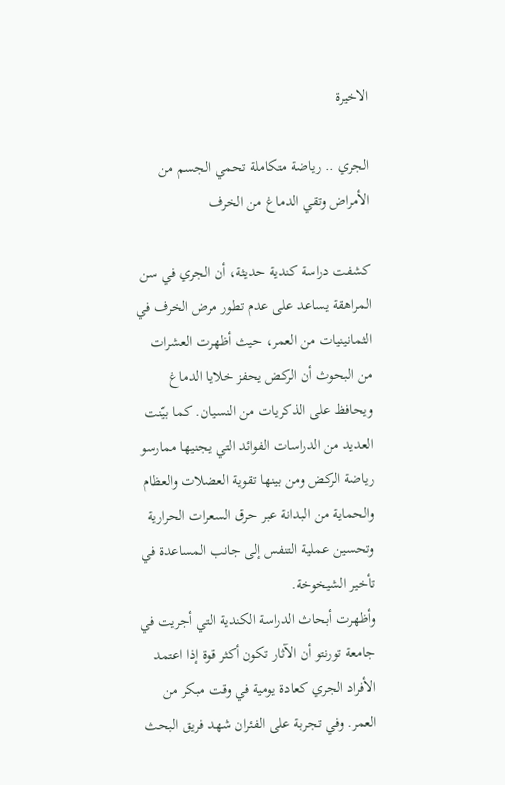الاخيرة

الجري .. رياضة متكاملة تحمي الجسم من الأمراض وتقي الدماغ من الخرف

كشفت دراسة كندية حديثة، أن الجري في سن المراهقة يساعد على عدم تطور مرض الخرف في الثمانينيات من العمر، حيث أظهرت العشرات من البحوث أن الركض يحفز خلايا الدماغ ويحافظ على الذكريات من النسيان. كما بيّنت العديد من الدراسات الفوائد التي يجنيها ممارسو رياضة الركض ومن بينها تقوية العضلات والعظام والحماية من البدانة عبر حرق السعرات الحرارية وتحسين عملية التنفس إلى جانب المساعدة في تأخير الشيخوخة.
وأظهرت أبحاث الدراسة الكندية التي أجريت في جامعة تورنتو أن الآثار تكون أكثر قوة إذا اعتمد الأفراد الجري كعادة يومية في وقت مبكر من العمر. وفي تجربة على الفئران شهد فريق البحث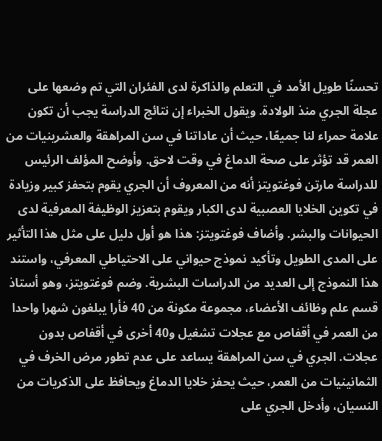تحسنًا طويل الأمد في التعلم والذاكرة لدى الفئران التي تم وضعها على عجلة الجري منذ الولادة. ويقول الخبراء إن نتائج الدراسة يجب أن تكون علامة حمراء لنا جميعًا، حيث أن عاداتنا في سن المراهقة والعشرينيات من العمر قد تؤثر على صحة الدماغ في وقت لاحق. وأوضح المؤلف الرئيس للدراسة مارتن فوغتويتز أنه من المعروف أن الجري يقوم بتحفز كبير وزيادة في تكوين الخلايا العصبية لدى الكبار ويقوم بتعزيز الوظيفة المعرفية لدى الحيوانات والبشر. وأضاف فوغتويتز: هذا هو أول دليل على مثل هذا التأثير على المدى الطويل وتأكيد نموذج حيواني على الاحتياطي المعرفي، واستند هذا النموذج إلى العديد من الدراسات البشرية. وضم فوغتويتز، وهو أستاذ قسم علم وظائف الأعضاء، مجموعة مكونة من 40 فأرا يبلغون شهرا واحدا من العمر في أقفاص مع عجلات تشغيل و40 أخرى في أقفاص بدون عجلات. الجري في سن المراهقة يساعد على عدم تطور مرض الخرف في الثمانينيات من العمر، حيث يحفز خلايا الدماغ ويحافظ على الذكريات من النسيان، وأدخل الجري على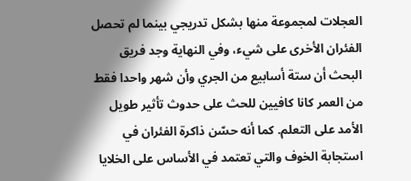العجلات لمجموعة منها بشكل تدريجي بينما لم تحصل الفئران الأخرى على شيء، وفي النهاية وجد فريق البحث أن ستة أسابيع من الجري وأن شهر واحدا فقط من العمر كانا كافيين للحث على حدوث تأثير طويل الأمد على التعلم. كما أنه حسّن ذاكرة الفئران في استجابة الخوف والتي تعتمد في الأساس على الخلايا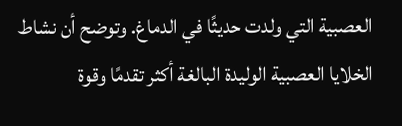العصبية التي ولدت حديثًا في الدماغ. وتوضح أن نشاط الخلايا العصبية الوليدة البالغة أكثر تقدمًا وقوة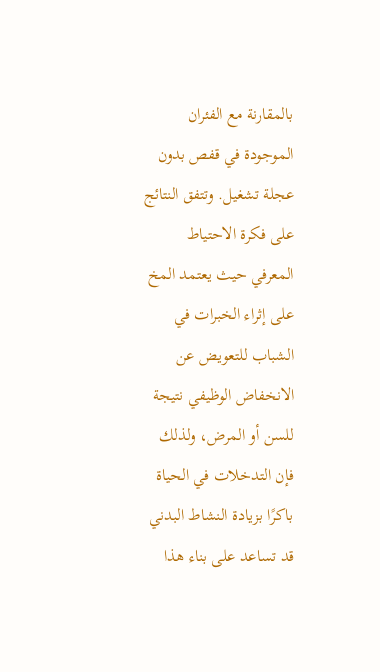بالمقارنة مع الفئران الموجودة في قفص بدون عجلة تشغيل. وتتفق النتائج على فكرة الاحتياط المعرفي حيث يعتمد المخ على إثراء الخبرات في الشباب للتعويض عن الانخفاض الوظيفي نتيجة للسن أو المرض، ولذلك فإن التدخلات في الحياة باكرًا بزيادة النشاط البدني قد تساعد على بناء هذا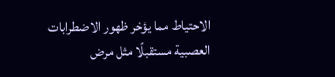الاحتياط مما يؤخر ظهور الاضطرابات العصبية مستقبلًا مثل مرض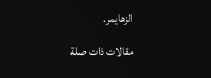الزهايمر.

مقالات ذات صلة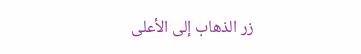زر الذهاب إلى الأعلى